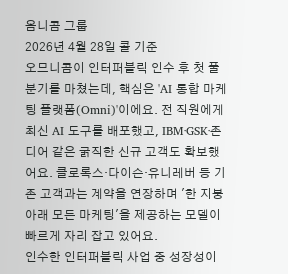옴니콤 그룹
2026년 4월 28일 콜 기준
오므니콤이 인터퍼블릭 인수 후 첫 풀 분기를 마쳤는데, 핵심은 'AI 통합 마케팅 플랫폼(Omni)'이에요. 전 직원에게 최신 AI 도구를 배포했고, IBM·GSK·존 디어 같은 굵직한 신규 고객도 확보했어요. 클로록스·다이슨·유니레버 등 기존 고객과는 계약을 연장하며 '한 지붕 아래 모든 마케팅'을 제공하는 모델이 빠르게 자리 잡고 있어요.
인수한 인터퍼블릭 사업 중 성장성이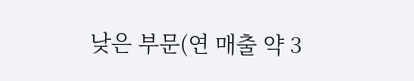낮은 부문(연 매출 약 3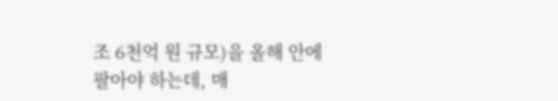조 6천억 원 규모)을 올해 안에 팔아야 하는데, 매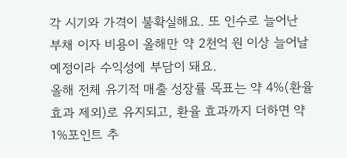각 시기와 가격이 불확실해요. 또 인수로 늘어난 부채 이자 비용이 올해만 약 2천억 원 이상 늘어날 예정이라 수익성에 부담이 돼요.
올해 전체 유기적 매출 성장률 목표는 약 4%(환율 효과 제외)로 유지되고, 환율 효과까지 더하면 약 1%포인트 추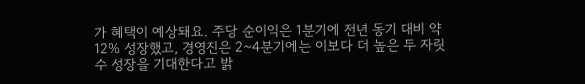가 혜택이 예상돼요. 주당 순이익은 1분기에 전년 동기 대비 약 12% 성장했고, 경영진은 2~4분기에는 이보다 더 높은 두 자릿수 성장을 기대한다고 밝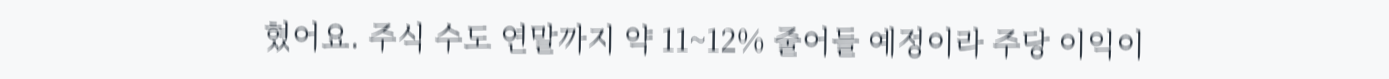혔어요. 주식 수도 연말까지 약 11~12% 줄어들 예정이라 주당 이익이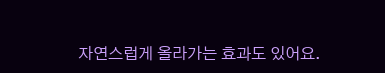자연스럽게 올라가는 효과도 있어요.